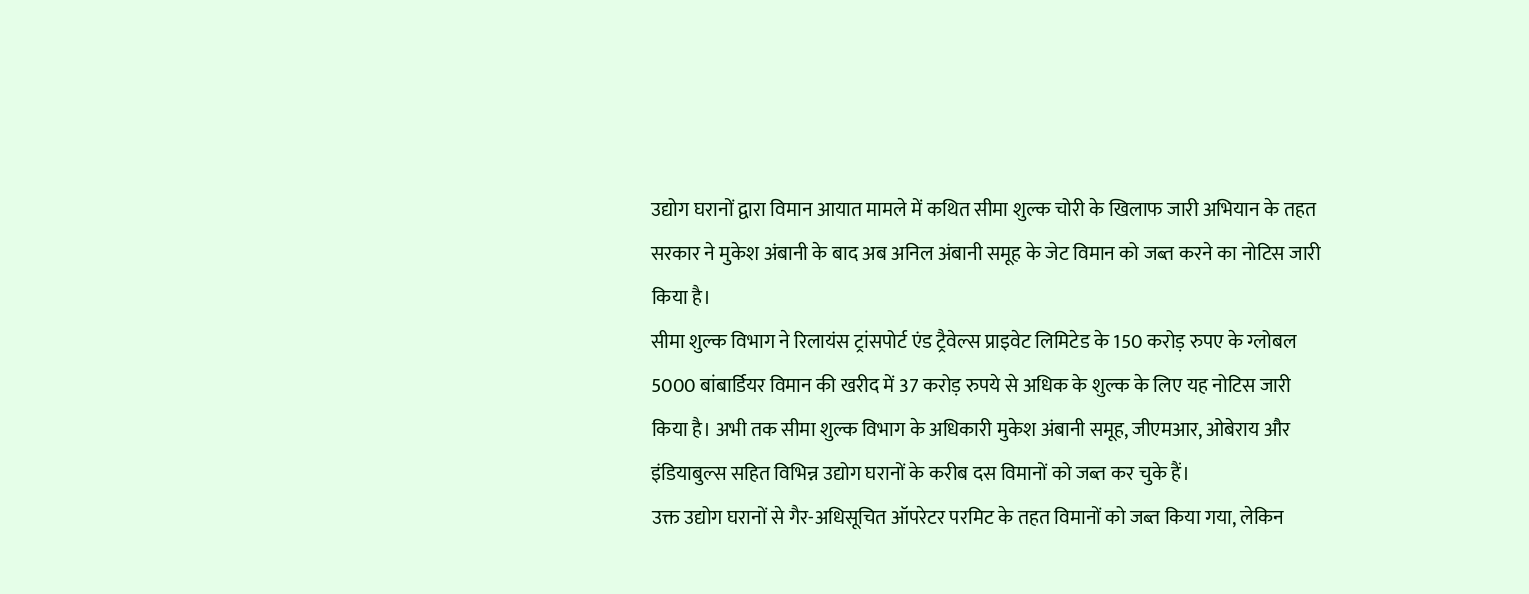उद्योग घरानों द्वारा विमान आयात मामले में कथित सीमा शुल्क चोरी के खिलाफ जारी अभियान के तहत सरकार ने मुकेश अंबानी के बाद अब अनिल अंबानी समूह के जेट विमान को जब्त करने का नोटिस जारी किया है।
सीमा शुल्क विभाग ने रिलायंस ट्रांसपोर्ट एंड ट्रैवेल्स प्राइवेट लिमिटेड के 150 करोड़ रुपए के ग्लोबल 5000 बांबार्डियर विमान की खरीद में 37 करोड़ रुपये से अधिक के शुल्क के लिए यह नोटिस जारी किया है। अभी तक सीमा शुल्क विभाग के अधिकारी मुकेश अंबानी समूह, जीएमआर, ओबेराय और इंडियाबुल्स सहित विभिन्न उद्योग घरानों के करीब दस विमानों को जब्त कर चुके हैं।
उक्त उद्योग घरानों से गैर-अधिसूचित ऑपरेटर परमिट के तहत विमानों को जब्त किया गया, लेकिन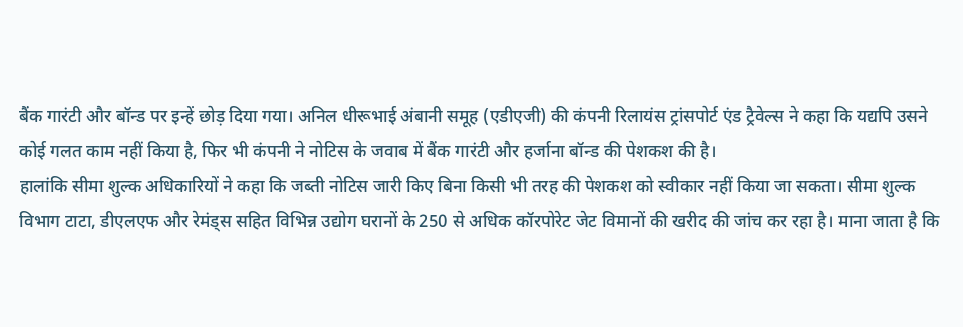बैंक गारंटी और बॉन्ड पर इन्हें छोड़ दिया गया। अनिल धीरूभाई अंबानी समूह (एडीएजी) की कंपनी रिलायंस ट्रांसपोर्ट एंड ट्रैवेल्स ने कहा कि यद्यपि उसने कोई गलत काम नहीं किया है, फिर भी कंपनी ने नोटिस के जवाब में बैंक गारंटी और हर्जाना बॉन्ड की पेशकश की है।
हालांकि सीमा शुल्क अधिकारियों ने कहा कि जब्ती नोटिस जारी किए बिना किसी भी तरह की पेशकश को स्वीकार नहीं किया जा सकता। सीमा शुल्क विभाग टाटा, डीएलएफ और रेमंड्स सहित विभिन्न उद्योग घरानों के 250 से अधिक कॉरपोरेट जेट विमानों की खरीद की जांच कर रहा है। माना जाता है कि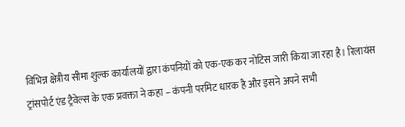विभिन्न क्षेत्रीय सीमा शुल्क कार्यालयों द्वारा कंपनियों को एक-एक कर नोटिस जारी किया जा रहा है। रिलायंस ट्रांसपोर्ट एंड ट्रैवेल्स के एक प्रवक्ता ने कहा – कंपनी परमिट धारक है और इसने अपने सभी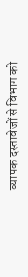व्यापक दस्तावेजों से विभाग को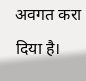अवगत करा दिया है।